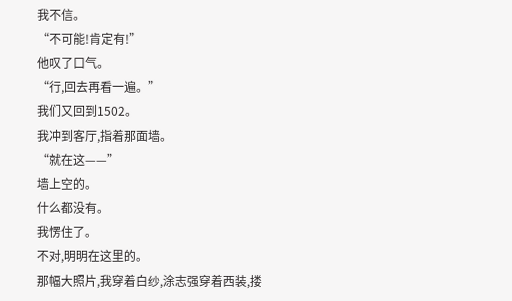我不信。
“不可能!肯定有!”
他叹了口气。
“行,回去再看一遍。”
我们又回到1502。
我冲到客厅,指着那面墙。
“就在这——”
墙上空的。
什么都没有。
我愣住了。
不对,明明在这里的。
那幅大照片,我穿着白纱,涂志强穿着西装,搂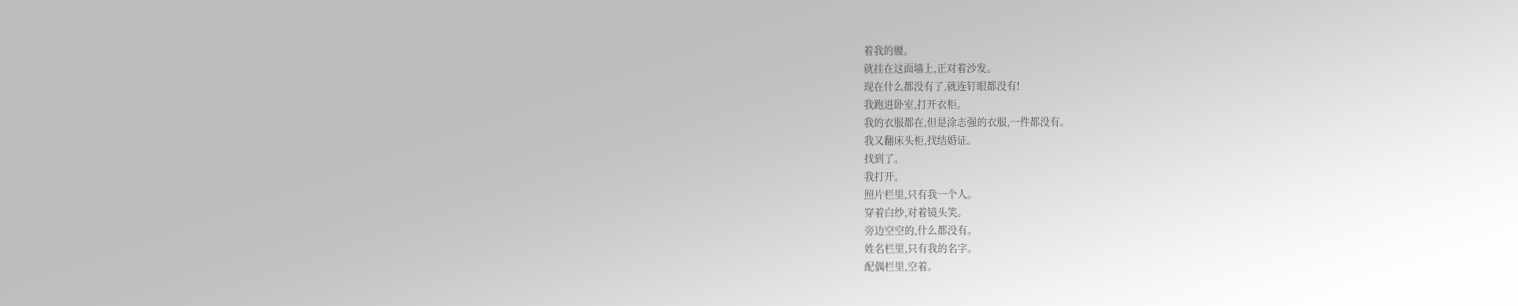着我的腰。
就挂在这面墙上,正对着沙发。
现在什么都没有了,就连钉眼都没有!
我跑进卧室,打开衣柜。
我的衣服都在,但是涂志强的衣服,一件都没有。
我又翻床头柜,找结婚证。
找到了。
我打开。
照片栏里,只有我一个人。
穿着白纱,对着镜头笑。
旁边空空的,什么都没有。
姓名栏里,只有我的名字。
配偶栏里,空着。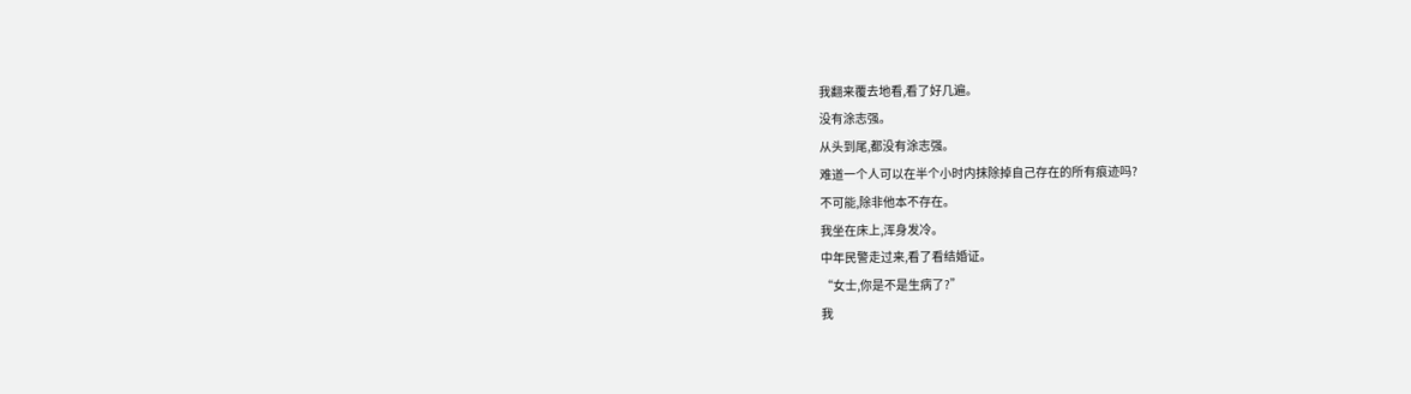我翻来覆去地看,看了好几遍。
没有涂志强。
从头到尾,都没有涂志强。
难道一个人可以在半个小时内抹除掉自己存在的所有痕迹吗?
不可能,除非他本不存在。
我坐在床上,浑身发冷。
中年民警走过来,看了看结婚证。
“女士,你是不是生病了?”
我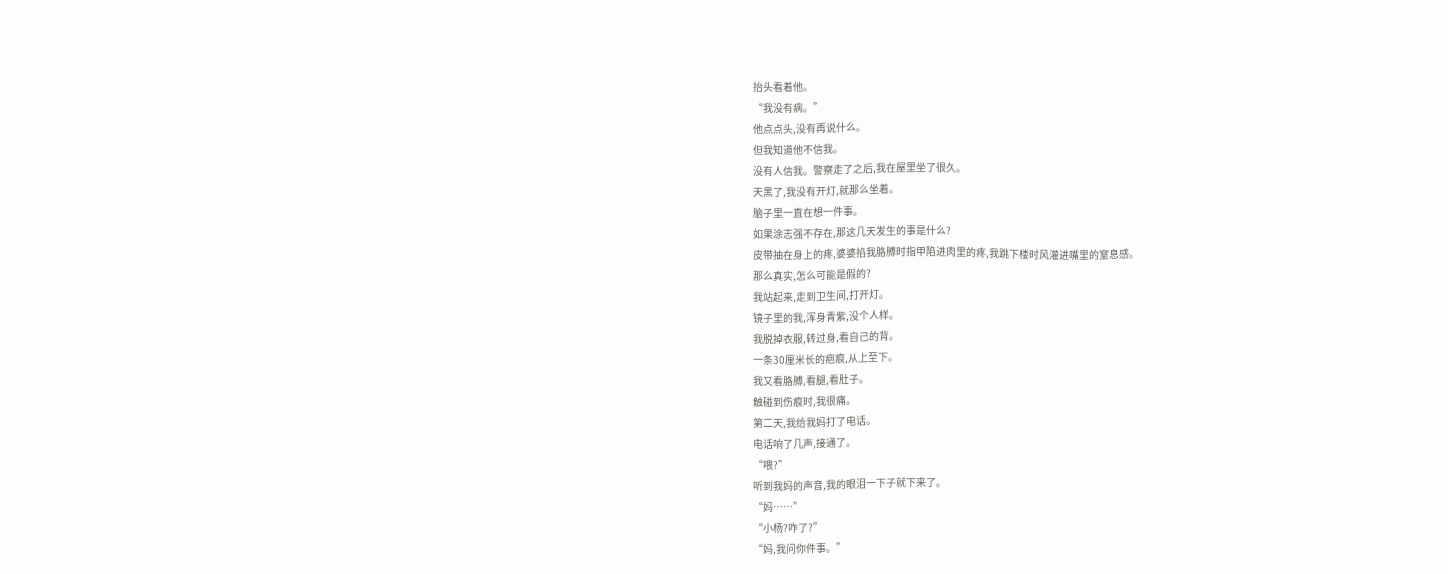抬头看着他。
“我没有病。”
他点点头,没有再说什么。
但我知道他不信我。
没有人信我。警察走了之后,我在屋里坐了很久。
天黑了,我没有开灯,就那么坐着。
脑子里一直在想一件事。
如果涂志强不存在,那这几天发生的事是什么?
皮带抽在身上的疼,婆婆掐我胳膊时指甲陷进肉里的疼,我跳下楼时风灌进嘴里的窒息感。
那么真实,怎么可能是假的?
我站起来,走到卫生间,打开灯。
镜子里的我,浑身青紫,没个人样。
我脱掉衣服,转过身,看自己的背。
一条30厘米长的疤痕,从上至下。
我又看胳膊,看腿,看肚子。
触碰到伤痕时,我很痛。
第二天,我给我妈打了电话。
电话响了几声,接通了。
“喂?”
听到我妈的声音,我的眼泪一下子就下来了。
“妈……”
“小杨?咋了?”
“妈,我问你件事。”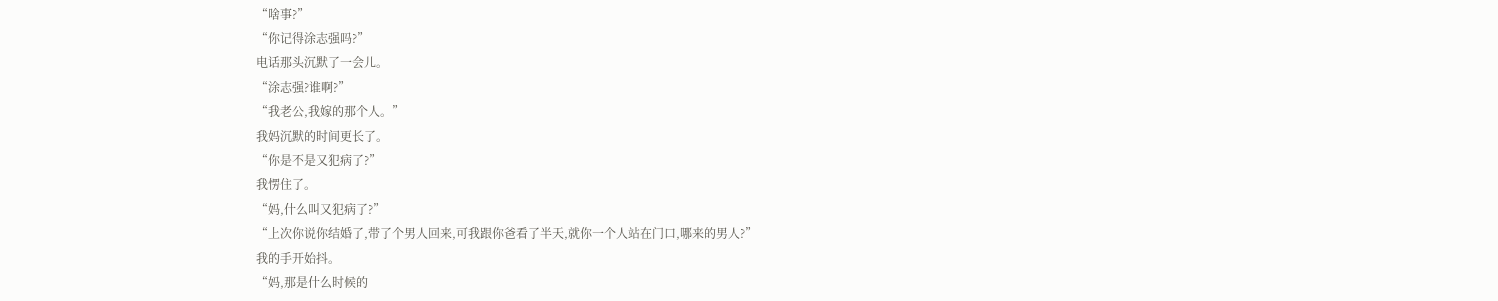“啥事?”
“你记得涂志强吗?”
电话那头沉默了一会儿。
“涂志强?谁啊?”
“我老公,我嫁的那个人。”
我妈沉默的时间更长了。
“你是不是又犯病了?”
我愣住了。
“妈,什么叫又犯病了?”
“上次你说你结婚了,带了个男人回来,可我跟你爸看了半天,就你一个人站在门口,哪来的男人?”
我的手开始抖。
“妈,那是什么时候的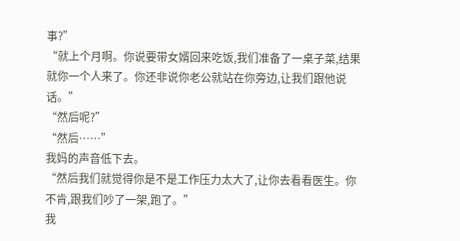事?”
“就上个月啊。你说要带女婿回来吃饭,我们准备了一桌子菜,结果就你一个人来了。你还非说你老公就站在你旁边,让我们跟他说话。”
“然后呢?”
“然后……”
我妈的声音低下去。
“然后我们就觉得你是不是工作压力太大了,让你去看看医生。你不肯,跟我们吵了一架,跑了。”
我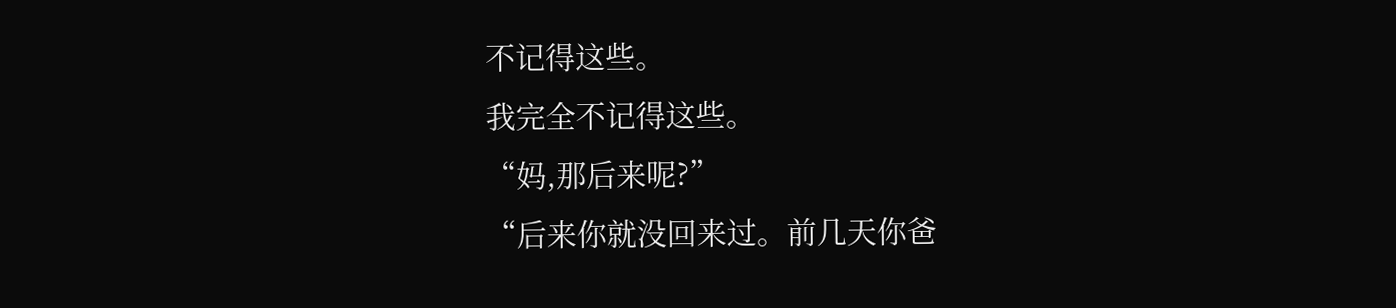不记得这些。
我完全不记得这些。
“妈,那后来呢?”
“后来你就没回来过。前几天你爸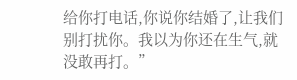给你打电话,你说你结婚了,让我们别打扰你。我以为你还在生气,就没敢再打。”